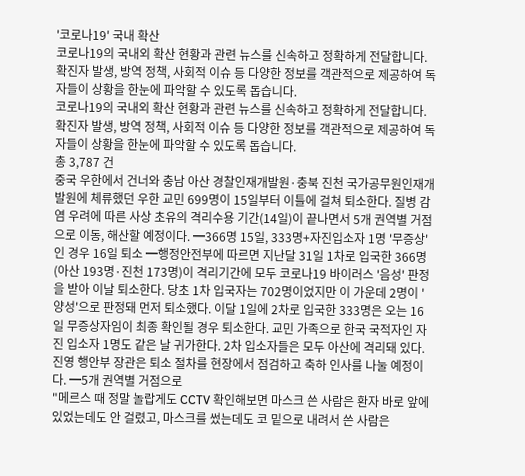'코로나19' 국내 확산
코로나19의 국내외 확산 현황과 관련 뉴스를 신속하고 정확하게 전달합니다. 확진자 발생, 방역 정책, 사회적 이슈 등 다양한 정보를 객관적으로 제공하여 독자들이 상황을 한눈에 파악할 수 있도록 돕습니다.
코로나19의 국내외 확산 현황과 관련 뉴스를 신속하고 정확하게 전달합니다. 확진자 발생, 방역 정책, 사회적 이슈 등 다양한 정보를 객관적으로 제공하여 독자들이 상황을 한눈에 파악할 수 있도록 돕습니다.
총 3,787 건
중국 우한에서 건너와 충남 아산 경찰인재개발원·충북 진천 국가공무원인재개발원에 체류했던 우한 교민 699명이 15일부터 이틀에 걸쳐 퇴소한다. 질병 감염 우려에 따른 사상 초유의 격리수용 기간(14일)이 끝나면서 5개 권역별 거점으로 이동, 해산할 예정이다. ━366명 15일, 333명+자진입소자 1명 '무증상'인 경우 16일 퇴소 ━행정안전부에 따르면 지난달 31일 1차로 입국한 366명(아산 193명·진천 173명)이 격리기간에 모두 코로나19 바이러스 '음성' 판정을 받아 이날 퇴소한다. 당초 1차 입국자는 702명이었지만 이 가운데 2명이 '양성'으로 판정돼 먼저 퇴소했다. 이달 1일에 2차로 입국한 333명은 오는 16일 무증상자임이 최종 확인될 경우 퇴소한다. 교민 가족으로 한국 국적자인 자진 입소자 1명도 같은 날 귀가한다. 2차 입소자들은 모두 아산에 격리돼 있다. 진영 행안부 장관은 퇴소 절차를 현장에서 점검하고 축하 인사를 나눌 예정이다. ━5개 권역별 거점으로
"메르스 때 정말 놀랍게도 CCTV 확인해보면 마스크 쓴 사람은 환자 바로 앞에 있었는데도 안 걸렸고, 마스크를 썼는데도 코 밑으로 내려서 쓴 사람은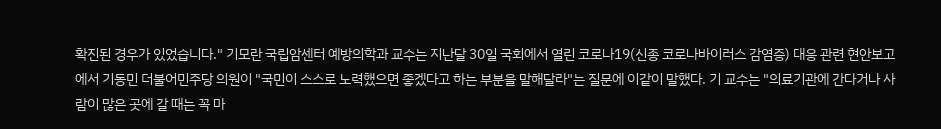확진된 경우가 있었습니다." 기모란 국립암센터 예방의학과 교수는 지난달 30일 국회에서 열린 코로나19(신종 코로나바이러스 감염증) 대응 관련 현안보고에서 기동민 더불어민주당 의원이 "국민이 스스로 노력했으면 좋겠다고 하는 부분을 말해달라"는 질문에 이같이 말했다. 기 교수는 "의료기관에 간다거나 사람이 많은 곳에 갈 때는 꼭 마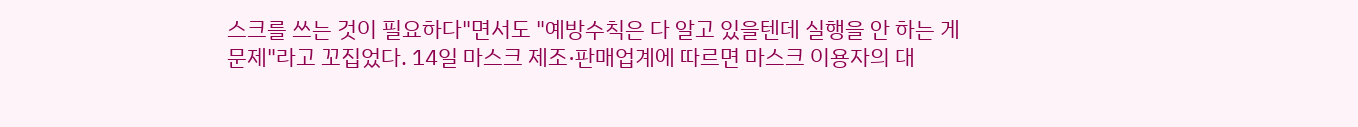스크를 쓰는 것이 필요하다"면서도 "예방수칙은 다 알고 있을텐데 실행을 안 하는 게 문제"라고 꼬집었다. 14일 마스크 제조·판매업계에 따르면 마스크 이용자의 대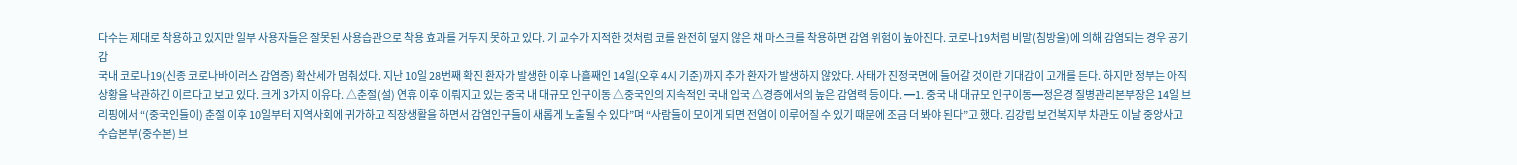다수는 제대로 착용하고 있지만 일부 사용자들은 잘못된 사용습관으로 착용 효과를 거두지 못하고 있다. 기 교수가 지적한 것처럼 코를 완전히 덮지 않은 채 마스크를 착용하면 감염 위험이 높아진다. 코로나19처럼 비말(침방울)에 의해 감염되는 경우 공기 감
국내 코로나19(신종 코로나바이러스 감염증) 확산세가 멈춰섰다. 지난 10일 28번째 확진 환자가 발생한 이후 나흘째인 14일(오후 4시 기준)까지 추가 환자가 발생하지 않았다. 사태가 진정국면에 들어갈 것이란 기대감이 고개를 든다. 하지만 정부는 아직 상황을 낙관하긴 이르다고 보고 있다. 크게 3가지 이유다. △춘절(설) 연휴 이후 이뤄지고 있는 중국 내 대규모 인구이동 △중국인의 지속적인 국내 입국 △경증에서의 높은 감염력 등이다. ━1. 중국 내 대규모 인구이동━정은경 질병관리본부장은 14일 브리핑에서 “(중국인들이) 춘절 이후 10일부터 지역사회에 귀가하고 직장생활을 하면서 감염인구들이 새롭게 노출될 수 있다”며 “사람들이 모이게 되면 전염이 이루어질 수 있기 때문에 조금 더 봐야 된다”고 했다. 김강립 보건복지부 차관도 이날 중앙사고수습본부(중수본) 브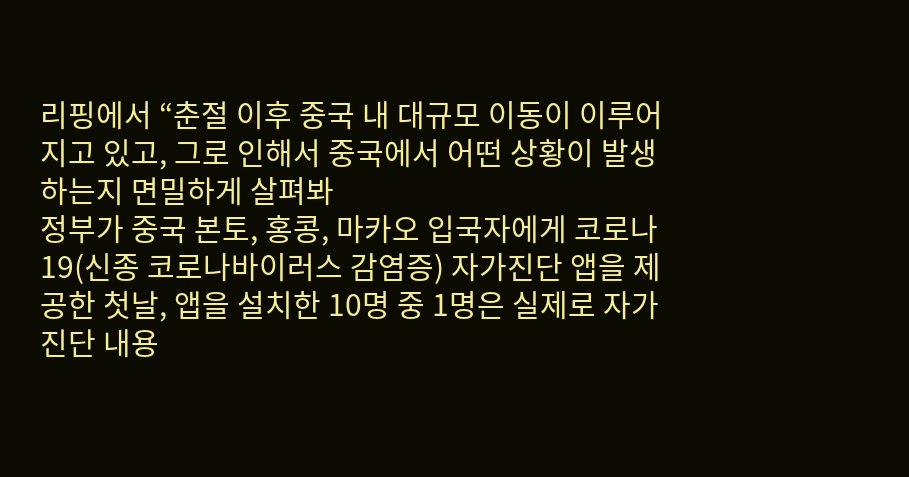리핑에서 “춘절 이후 중국 내 대규모 이동이 이루어지고 있고, 그로 인해서 중국에서 어떤 상황이 발생하는지 면밀하게 살펴봐
정부가 중국 본토, 홍콩, 마카오 입국자에게 코로나19(신종 코로나바이러스 감염증) 자가진단 앱을 제공한 첫날, 앱을 설치한 10명 중 1명은 실제로 자가진단 내용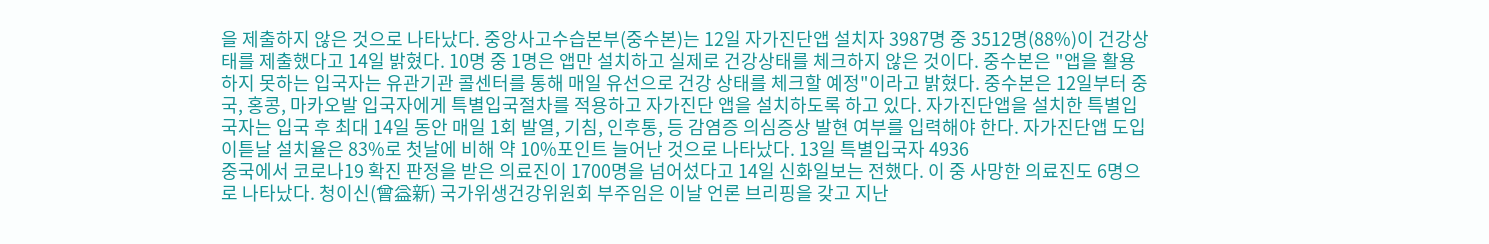을 제출하지 않은 것으로 나타났다. 중앙사고수습본부(중수본)는 12일 자가진단앱 설치자 3987명 중 3512명(88%)이 건강상태를 제출했다고 14일 밝혔다. 10명 중 1명은 앱만 설치하고 실제로 건강상태를 체크하지 않은 것이다. 중수본은 "앱을 활용하지 못하는 입국자는 유관기관 콜센터를 통해 매일 유선으로 건강 상태를 체크할 예정"이라고 밝혔다. 중수본은 12일부터 중국, 홍콩, 마카오발 입국자에게 특별입국절차를 적용하고 자가진단 앱을 설치하도록 하고 있다. 자가진단앱을 설치한 특별입국자는 입국 후 최대 14일 동안 매일 1회 발열, 기침, 인후통, 등 감염증 의심증상 발현 여부를 입력해야 한다. 자가진단앱 도입 이튿날 설치율은 83%로 첫날에 비해 약 10%포인트 늘어난 것으로 나타났다. 13일 특별입국자 4936
중국에서 코로나19 확진 판정을 받은 의료진이 1700명을 넘어섰다고 14일 신화일보는 전했다. 이 중 사망한 의료진도 6명으로 나타났다. 청이신(曾益新) 국가위생건강위원회 부주임은 이날 언론 브리핑을 갖고 지난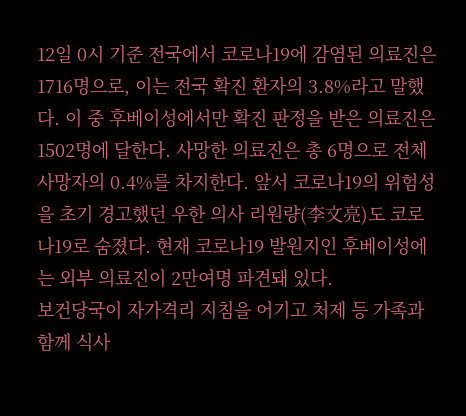12일 0시 기준 전국에서 코로나19에 감염된 의료진은 1716명으로, 이는 전국 확진 환자의 3.8%라고 말했다. 이 중 후베이성에서만 확진 판정을 받은 의료진은 1502명에 달한다. 사망한 의료진은 총 6명으로 전체 사망자의 0.4%를 차지한다. 앞서 코로나19의 위험성을 초기 경고했던 우한 의사 리원량(李文亮)도 코로나19로 숨졌다. 현재 코로나19 발원지인 후베이성에는 외부 의료진이 2만여명 파견돼 있다.
보건당국이 자가격리 지침을 어기고 처제 등 가족과 함께 식사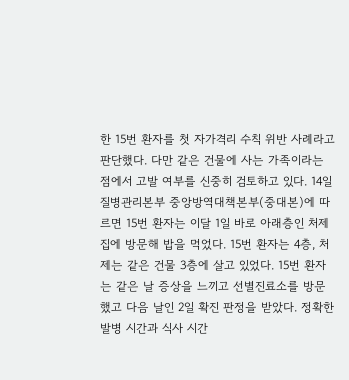한 15번 환자를 첫 자가격리 수칙 위반 사례라고 판단했다. 다만 같은 건물에 사는 가족이라는 점에서 고발 여부를 신중히 검토하고 있다. 14일 질병관리본부 중앙방역대책본부(중대본)에 따르면 15번 환자는 이달 1일 바로 아래층인 처제 집에 방문해 밥을 먹었다. 15번 환자는 4층, 처제는 같은 건물 3층에 살고 있었다. 15번 환자는 같은 날 증상을 느끼고 선별진료소를 방문했고 다음 날인 2일 확진 판정을 받았다. 정확한 발병 시간과 식사 시간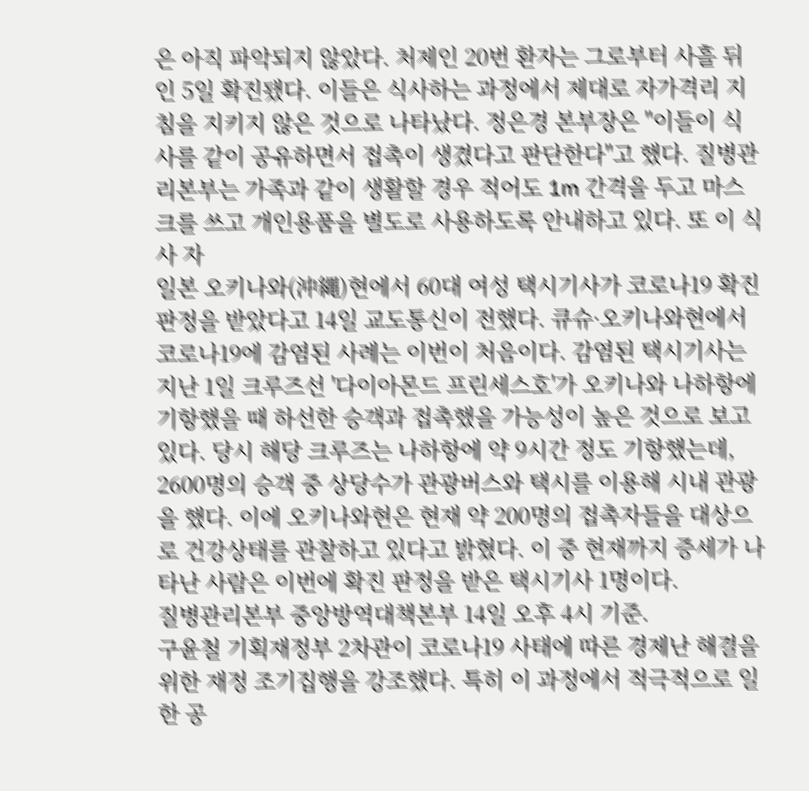은 아직 파악되지 않았다. 처제인 20번 환자는 그로부터 사흘 뒤인 5일 확진됐다. 이들은 식사하는 과정에서 제대로 자가격리 지침을 지키지 않은 것으로 나타났다. 정은경 본부장은 "이들이 식사를 같이 공유하면서 접촉이 생겼다고 판단한다"고 했다. 질병관리본부는 가족과 같이 생활할 경우 적어도 1m 간격을 두고 마스크를 쓰고 개인용품을 별도로 사용하도록 안내하고 있다. 또 이 식사 자
일본 오키나와(沖縄)현에서 60대 여성 택시기사가 코로나19 확진 판정을 받았다고 14일 교도통신이 전했다. 큐슈·오키나와현에서 코로나19에 감염된 사례는 이번이 처음이다. 감염된 택시기사는 지난 1일 크루즈선 '다이아몬드 프린세스호'가 오키나와 나하항에 기항했을 때 하선한 승객과 접촉했을 가능성이 높은 것으로 보고있다. 당시 해당 크루즈는 나하항에 약 9시간 정도 기항했는데, 2600명의 승객 중 상당수가 관광버스와 택시를 이용해 시내 관광을 했다. 이에 오키나와현은 현재 약 200명의 접촉자들을 대상으로 건강상태를 관찰하고 있다고 밝혔다. 이 중 현재까지 증세가 나타난 사람은 이번에 확진 판정을 받은 택시기사 1명이다.
질병관리본부 중앙방역대책본부 14일 오후 4시 기준.
구윤철 기획재정부 2차관이 코로나19 사태에 따른 경제난 해결을 위한 재정 조기집행을 강조했다. 특히 이 과정에서 적극적으로 일한 공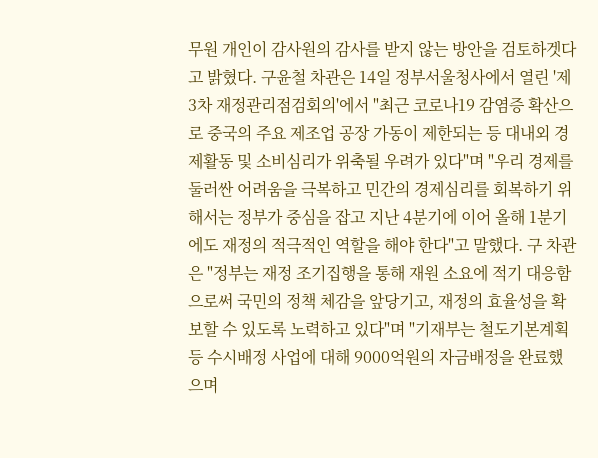무원 개인이 감사원의 감사를 받지 않는 방안을 검토하겟다고 밝혔다. 구윤철 차관은 14일 정부서울청사에서 열린 '제3차 재정관리점검회의'에서 "최근 코로나19 감염증 확산으로 중국의 주요 제조업 공장 가동이 제한되는 등 대내외 경제활동 및 소비심리가 위축될 우려가 있다"며 "우리 경제를 둘러싼 어려움을 극복하고 민간의 경제심리를 회복하기 위해서는 정부가 중심을 잡고 지난 4분기에 이어 올해 1분기에도 재정의 적극적인 역할을 해야 한다"고 말했다. 구 차관은 "정부는 재정 조기집행을 통해 재원 소요에 적기 대응함으로써 국민의 정책 체감을 앞당기고, 재정의 효율성을 확보할 수 있도록 노력하고 있다"며 "기재부는 철도기본계획 등 수시배정 사업에 대해 9000억원의 자금배정을 완료했으며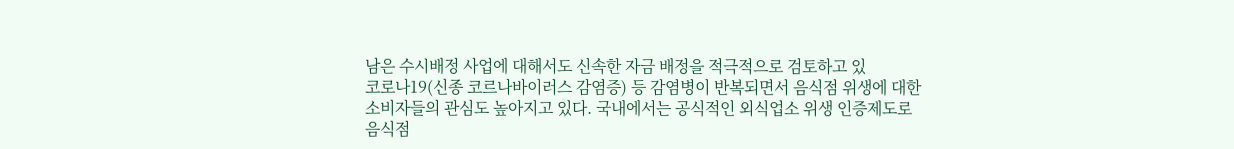남은 수시배정 사업에 대해서도 신속한 자금 배정을 적극적으로 검토하고 있
코로나19(신종 코르나바이러스 감염증) 등 감염병이 반복되면서 음식점 위생에 대한 소비자들의 관심도 높아지고 있다. 국내에서는 공식적인 외식업소 위생 인증제도로 음식점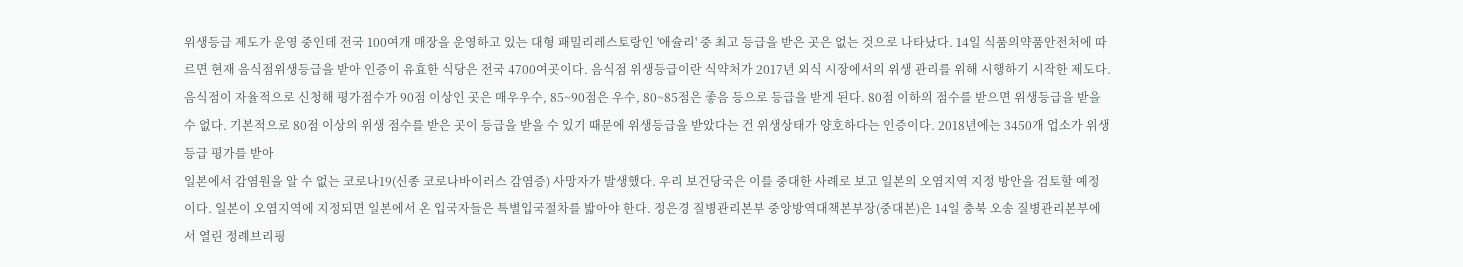위생등급 제도가 운영 중인데 전국 100여개 매장을 운영하고 있는 대형 패밀리레스토랑인 '애슐리' 중 최고 등급을 받은 곳은 없는 것으로 나타났다. 14일 식품의약품안전처에 따르면 현재 음식점위생등급을 받아 인증이 유효한 식당은 전국 4700여곳이다. 음식점 위생등급이란 식약처가 2017년 외식 시장에서의 위생 관리를 위해 시행하기 시작한 제도다. 음식점이 자율적으로 신청해 평가점수가 90점 이상인 곳은 매우우수, 85~90점은 우수, 80~85점은 좋음 등으로 등급을 받게 된다. 80점 이하의 점수를 받으면 위생등급을 받을 수 없다. 기본적으로 80점 이상의 위생 점수를 받은 곳이 등급을 받을 수 있기 때문에 위생등급을 받았다는 건 위생상태가 양호하다는 인증이다. 2018년에는 3450개 업소가 위생등급 평가를 받아
일본에서 감염원을 알 수 없는 코로나19(신종 코로나바이러스 감염증) 사망자가 발생했다. 우리 보건당국은 이를 중대한 사례로 보고 일본의 오염지역 지정 방안을 검토할 예정이다. 일본이 오염지역에 지정되면 일본에서 온 입국자들은 특별입국절차를 밟아야 한다. 정은경 질병관리본부 중앙방역대책본부장(중대본)은 14일 충북 오송 질병관리본부에서 열린 정례브리핑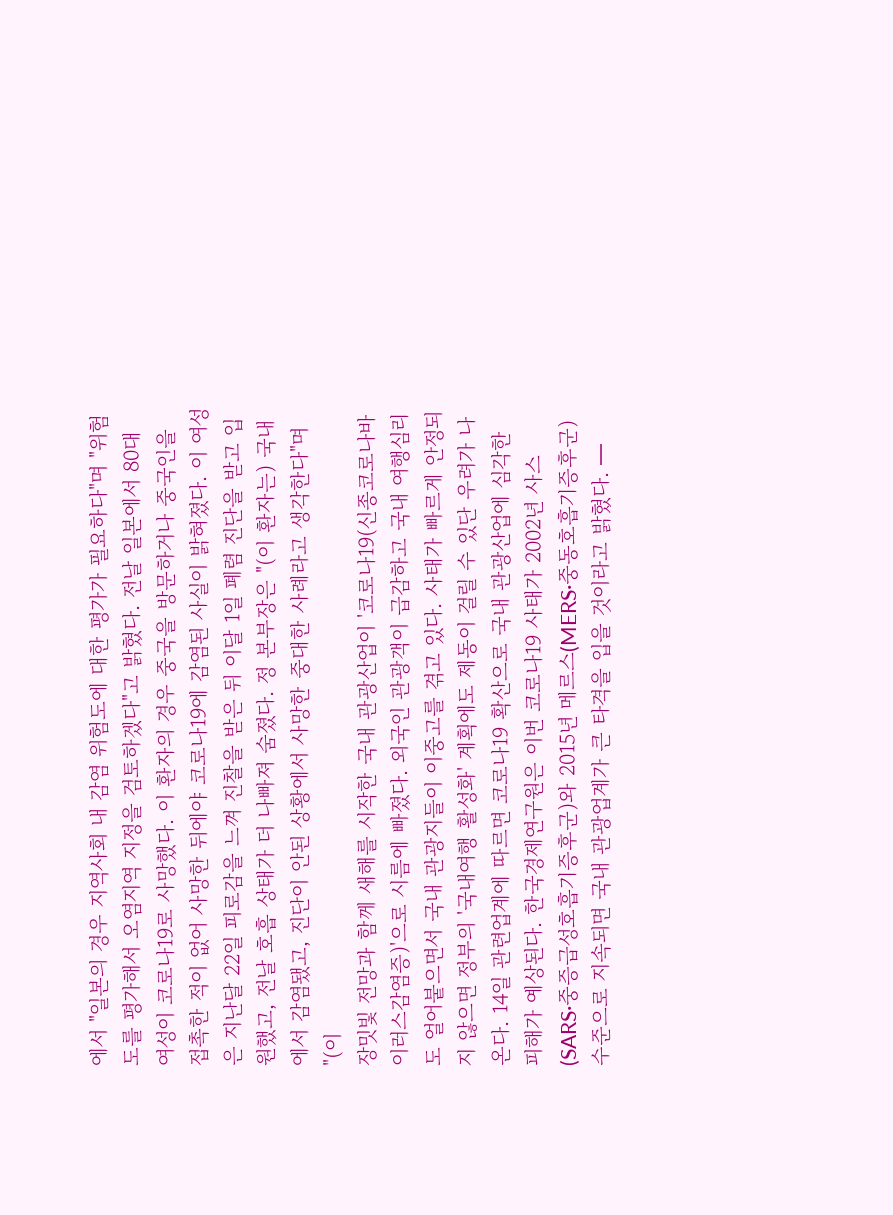에서 "일본의 경우 지역사회 내 감염 위험도에 대한 평가가 필요하다"며 "위험도를 평가해서 오염지역 지정을 검토하겠다"고 밝혔다. 전날 일본에서 80대 여성이 코로나19로 사망했다. 이 환자의 경우 중국을 방문하거나 중국인을 접촉한 적이 없어 사망한 뒤에야 코로나19에 감염된 사실이 밝혀졌다. 이 여성은 지난달 22일 피로감을 느껴 진찰을 받은 뒤 이달 1일 폐렴 진단을 받고 입원했고, 전날 호흡 상태가 더 나빠져 숨졌다. 정 본부장은 "(이 환자는) 국내에서 감염됐고, 진단이 안된 상황에서 사망한 중대한 사례라고 생각한다"며 "(이
장밋빛 전망과 함께 새해를 시작한 국내 관광산업이 '코로나19(신종코로나바이러스감염증)'으로 시름에 빠졌다. 외국인 관광객이 급감하고 국내 여행심리도 얼어붙으면서 국내 관광지들이 이중고를 겪고 있다. 사태가 빠르게 안정되지 않으면 정부의 '국내여행 활성화' 계획에도 제동이 걸릴 수 있단 우려가 나온다. 14일 관련업계에 따르면 코로나19 확산으로 국내 관광산업에 심각한 피해가 예상된다. 한국경제연구원은 이번 코로나19 사태가 2002년 사스(SARS·중증급성호흡기증후군)와 2015년 메르스(MERS·중동호흡기증후군) 수준으로 지속되면 국내 관광업계가 큰 타격을 입을 것이라고 밝혔다. ━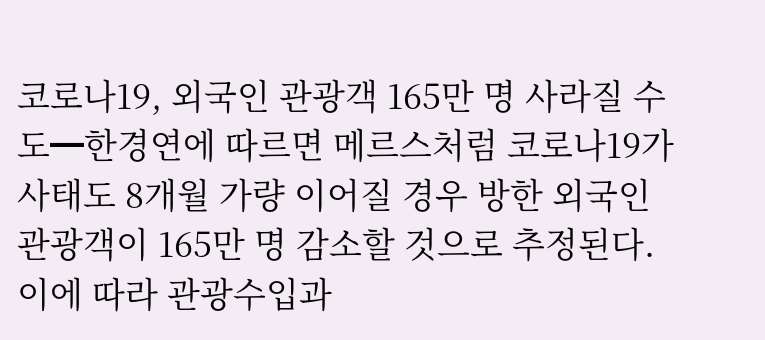코로나19, 외국인 관광객 165만 명 사라질 수도━한경연에 따르면 메르스처럼 코로나19가 사태도 8개월 가량 이어질 경우 방한 외국인 관광객이 165만 명 감소할 것으로 추정된다. 이에 따라 관광수입과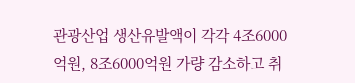관광산업 생산유발액이 각각 4조6000억원, 8조6000억원 가량 감소하고 취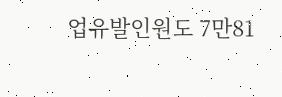업유발인원도 7만81